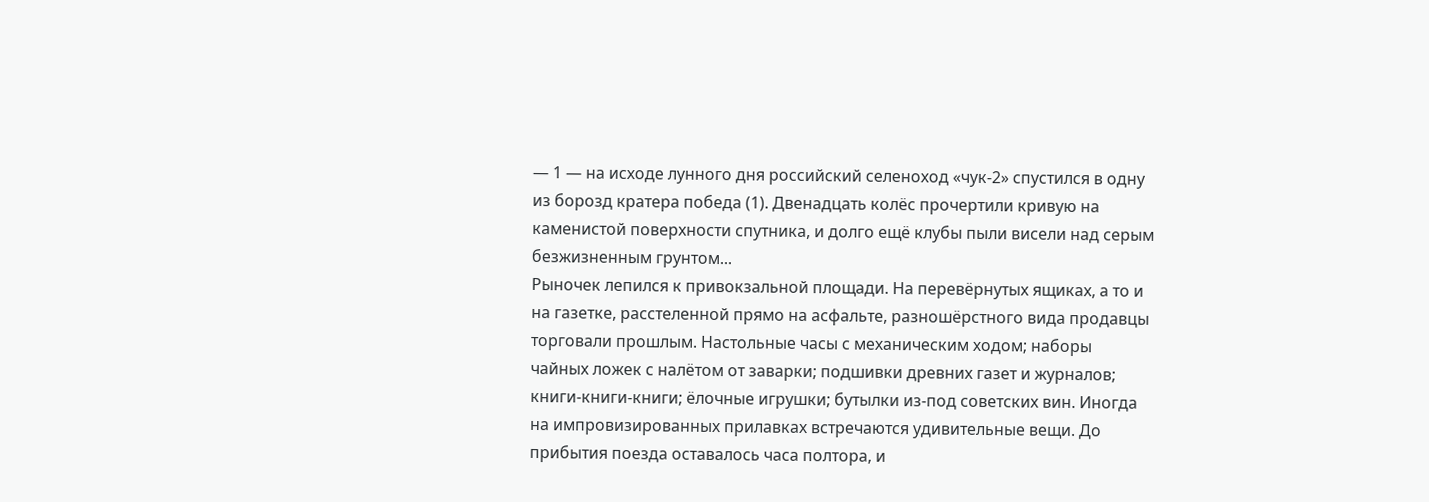— 1 — на исходе лунного дня российский селеноход «чук-2» спустился в одну из борозд кратера победа (1). Двенадцать колёс прочертили кривую на каменистой поверхности спутника, и долго ещё клубы пыли висели над серым безжизненным грунтом...
Рыночек лепился к привокзальной площади. На перевёрнутых ящиках, а то и на газетке, расстеленной прямо на асфальте, разношёрстного вида продавцы торговали прошлым. Настольные часы с механическим ходом; наборы чайных ложек с налётом от заварки; подшивки древних газет и журналов; книги-книги-книги; ёлочные игрушки; бутылки из-под советских вин. Иногда на импровизированных прилавках встречаются удивительные вещи. До прибытия поезда оставалось часа полтора, и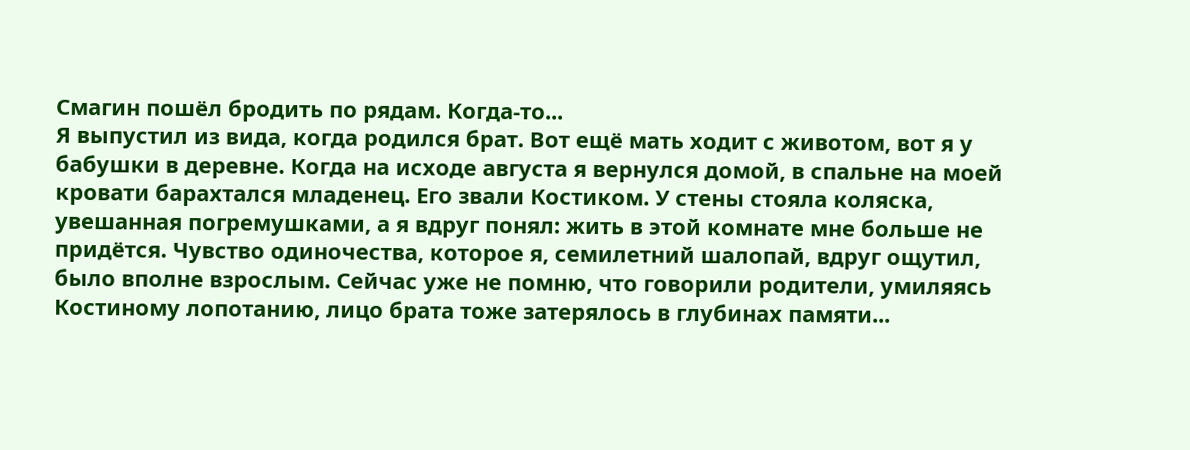Смагин пошёл бродить по рядам. Когда-то...
Я выпустил из вида, когда родился брат. Вот ещё мать ходит с животом, вот я у бабушки в деревне. Когда на исходе августа я вернулся домой, в спальне на моей кровати барахтался младенец. Его звали Костиком. У стены стояла коляска, увешанная погремушками, а я вдруг понял: жить в этой комнате мне больше не придётся. Чувство одиночества, которое я, семилетний шалопай, вдруг ощутил, было вполне взрослым. Сейчас уже не помню, что говорили родители, умиляясь Костиному лопотанию, лицо брата тоже затерялось в глубинах памяти...